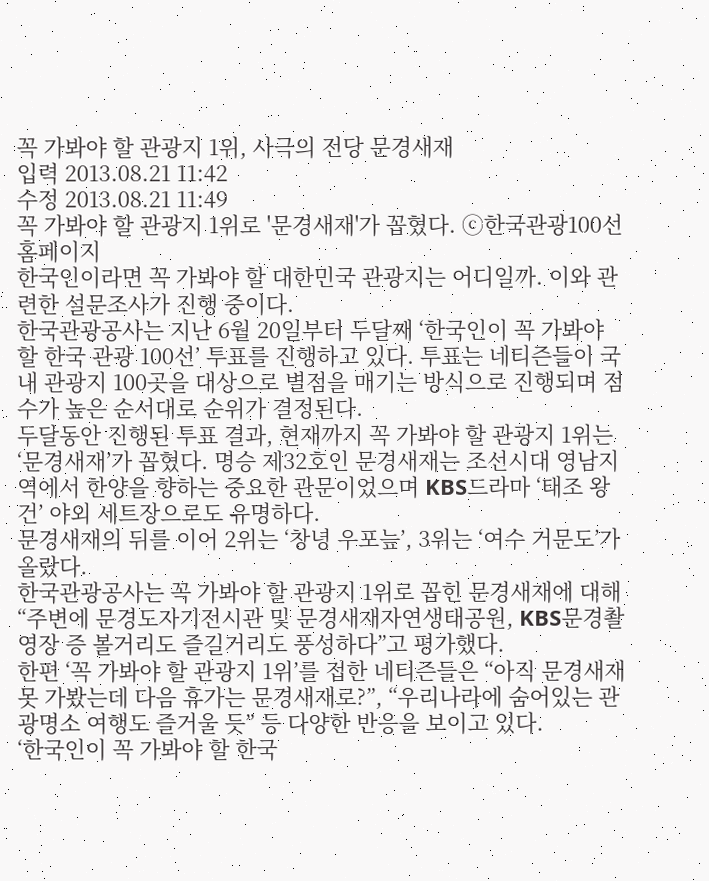꼭 가봐야 할 관광지 1위, 사극의 전당 문경새재
입력 2013.08.21 11:42
수정 2013.08.21 11:49
꼭 가봐야 할 관광지 1위로 '문경새재'가 꼽혔다. ⓒ한국관광100선 홈페이지
한국인이라면 꼭 가봐야 할 대한민국 관광지는 어디일까. 이와 관련한 설문조사가 진행 중이다.
한국관광공사는 지난 6월 20일부터 두달째 ‘한국인이 꼭 가봐야 할 한국 관광 100선’ 투표를 진행하고 있다. 투표는 네티즌들이 국내 관광지 100곳을 대상으로 별점을 매기는 방식으로 진행되며 점수가 높은 순서대로 순위가 결정된다.
두달동안 진행된 투표 결과, 현재까지 꼭 가봐야 할 관광지 1위는 ‘문경새재’가 꼽혔다. 명승 제32호인 문경새재는 조선시대 영남지역에서 한양을 향하는 중요한 관문이었으며 KBS드라마 ‘태조 왕건’ 야외 세트장으로도 유명하다.
문경새재의 뒤를 이어 2위는 ‘창녕 우포늪’, 3위는 ‘여수 거문도’가 올랐다.
한국관광공사는 꼭 가봐야 할 관광지 1위로 꼽힌 문경새재에 대해 “주변에 문경도자기전시관 및 문경새재자연생태공원, KBS문경촬영장 증 볼거리도 즐길거리도 풍성하다”고 평가했다.
한편 ‘꼭 가봐야 할 관광지 1위’를 접한 네티즌들은 “아직 문경새재 못 가봤는데 다음 휴가는 문경새재로?”, “우리나라에 숨어있는 관광명소 여행도 즐거울 듯” 등 다양한 반응을 보이고 있다.
‘한국인이 꼭 가봐야 할 한국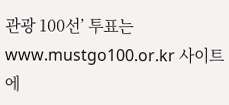관광 100선’ 투표는 www.mustgo100.or.kr 사이트에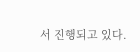서 진행되고 있다.